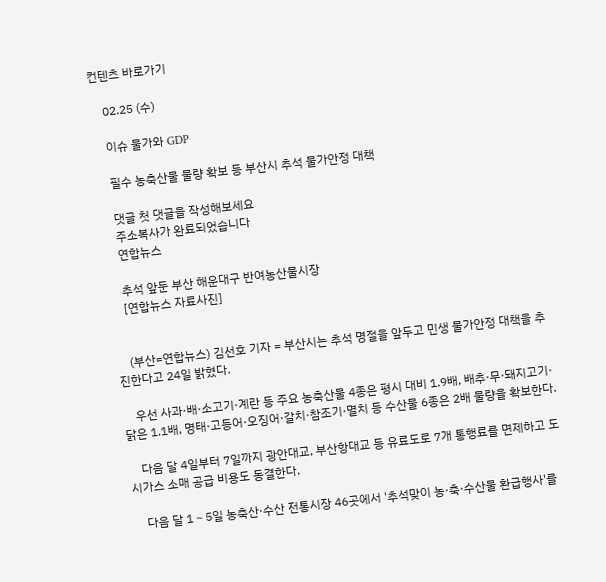컨텐츠 바로가기

    02.25 (수)

    이슈 물가와 GDP

    필수 농축산물 물량 확보 등 부산시 추석 물가안정 대책

    댓글 첫 댓글을 작성해보세요
    주소복사가 완료되었습니다
    연합뉴스

    추석 앞둔 부산 해운대구 반여농산물시장
    [연합뉴스 자료사진]


    (부산=연합뉴스) 김선호 기자 = 부산시는 추석 명절을 앞두고 민생 물가안정 대책을 추진한다고 24일 밝혔다.

    우선 사과·배·소고기·계란 등 주요 농축산물 4종은 평시 대비 1.9배, 배추·무·돼지고기·닭은 1.1배, 명태·고등어·오징어·갈치·참조기·멸치 등 수산물 6종은 2배 물량을 확보한다.

    다음 달 4일부터 7일까지 광안대교, 부산항대교 등 유료도로 7개 통행료를 면제하고 도시가스 소매 공급 비용도 동결한다.

    다음 달 1∼5일 농축산·수산 전통시장 46곳에서 '추석맞이 농·축·수산물 환급행사'를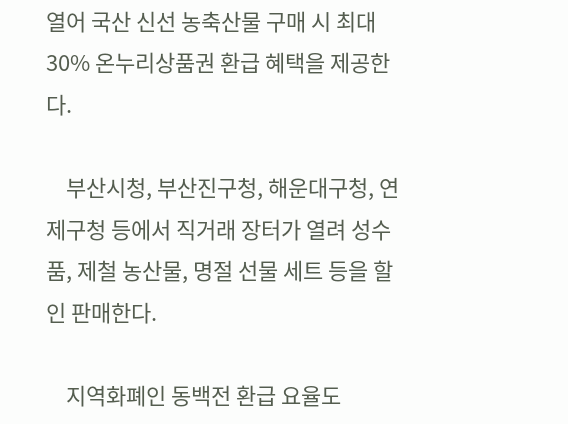열어 국산 신선 농축산물 구매 시 최대 30% 온누리상품권 환급 혜택을 제공한다.

    부산시청, 부산진구청, 해운대구청, 연제구청 등에서 직거래 장터가 열려 성수품, 제철 농산물, 명절 선물 세트 등을 할인 판매한다.

    지역화폐인 동백전 환급 요율도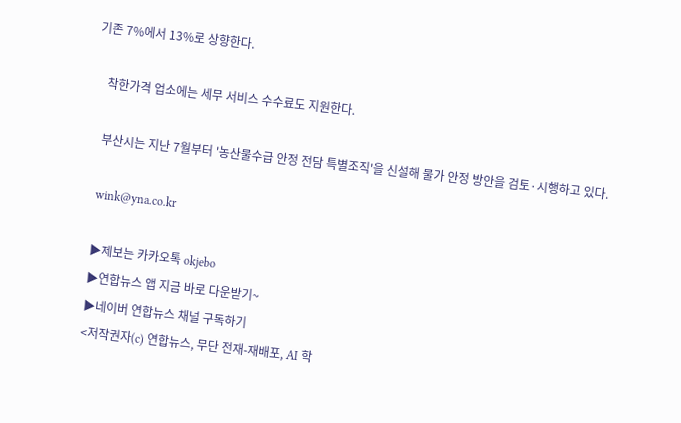기존 7%에서 13%로 상향한다.

    착한가격 업소에는 세무 서비스 수수료도 지원한다.

    부산시는 지난 7월부터 '농산물수급 안정 전담 특별조직'을 신설해 물가 안정 방안을 검토·시행하고 있다.

    wink@yna.co.kr

    ▶제보는 카카오톡 okjebo
    ▶연합뉴스 앱 지금 바로 다운받기~
    ▶네이버 연합뉴스 채널 구독하기
    <저작권자(c) 연합뉴스, 무단 전재-재배포, AI 학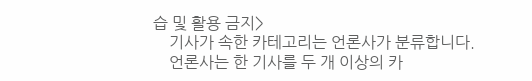습 및 활용 금지>
    기사가 속한 카테고리는 언론사가 분류합니다.
    언론사는 한 기사를 두 개 이상의 카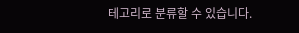테고리로 분류할 수 있습니다.